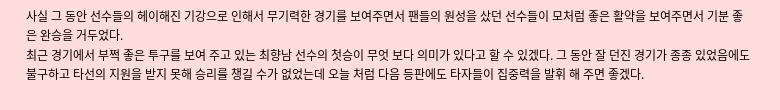사실 그 동안 선수들의 헤이해진 기강으로 인해서 무기력한 경기를 보여주면서 팬들의 원성을 샀던 선수들이 모처럼 좋은 활약을 보여주면서 기분 좋은 완승을 거두었다.
최근 경기에서 부쩍 좋은 투구를 보여 주고 있는 최향남 선수의 첫승이 무엇 보다 의미가 있다고 할 수 있겠다. 그 동안 잘 던진 경기가 종종 있었음에도 불구하고 타선의 지원을 받지 못해 승리를 챙길 수가 없었는데 오늘 처럼 다음 등판에도 타자들이 집중력을 발휘 해 주면 좋겠다.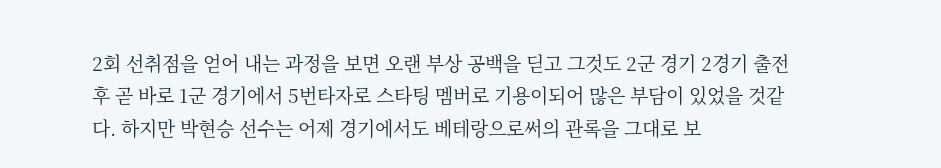2회 선취점을 얻어 내는 과정을 보면 오랜 부상 공백을 딛고 그것도 2군 경기 2경기 출전 후 곧 바로 1군 경기에서 5번타자로 스타팅 멤버로 기용이되어 많은 부담이 있었을 것같다. 하지만 박현승 선수는 어제 경기에서도 베테랑으로써의 관록을 그대로 보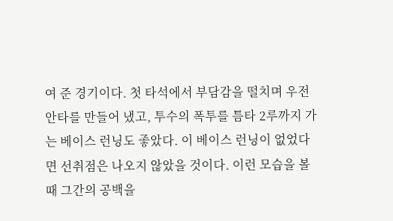여 준 경기이다. 첫 타석에서 부담감을 떨치며 우전 안타를 만들어 냈고, 투수의 폭투를 틈타 2루까지 가는 베이스 런닝도 좋았다. 이 베이스 런닝이 없었다면 선취점은 나오지 않았을 것이다. 이런 모습을 볼때 그간의 공백을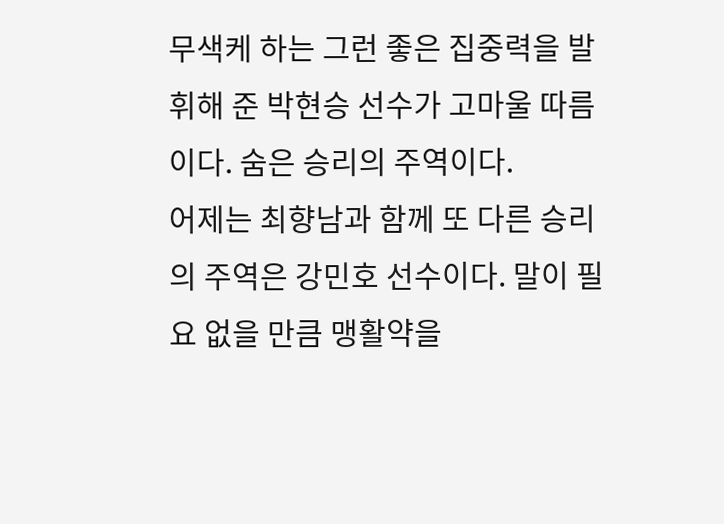무색케 하는 그런 좋은 집중력을 발휘해 준 박현승 선수가 고마울 따름이다. 숨은 승리의 주역이다.
어제는 최향남과 함께 또 다른 승리의 주역은 강민호 선수이다. 말이 필요 없을 만큼 맹활약을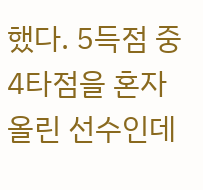했다. 5득점 중 4타점을 혼자 올린 선수인데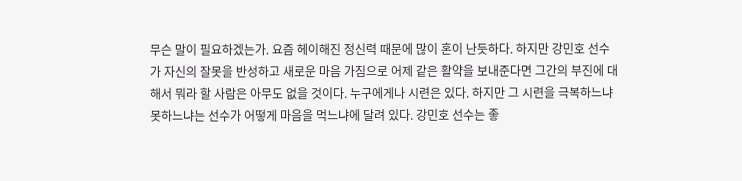무슨 말이 필요하겠는가. 요즘 헤이해진 정신력 때문에 많이 혼이 난듯하다. 하지만 강민호 선수가 자신의 잘못을 반성하고 새로운 마음 가짐으로 어제 같은 활약을 보내준다면 그간의 부진에 대해서 뭐라 할 사람은 아무도 없을 것이다. 누구에게나 시련은 있다. 하지만 그 시련을 극복하느냐 못하느냐는 선수가 어떻게 마음을 먹느냐에 달려 있다. 강민호 선수는 좋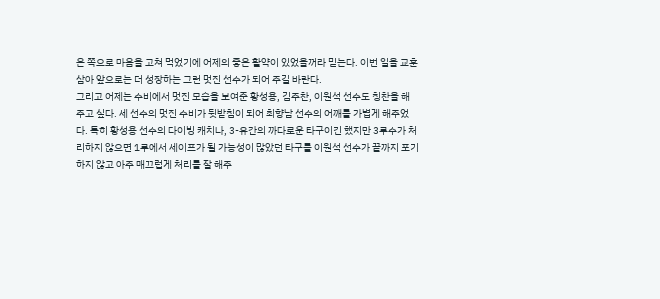은 쪽으로 마음을 고쳐 먹었기에 어제의 좋은 활약이 있었을꺼라 믿는다. 이번 일을 교훈 삼아 앞으로는 더 성장하는 그런 멋진 선수가 되어 주길 바란다.
그리고 어제는 수비에서 멋진 모습을 보여준 황성용, 김주찬, 이원석 선수도 칭찬을 해 주고 싶다. 세 선수의 멋진 수비가 뒷받침이 되어 최향남 선수의 어깨를 가볍게 해주었다. 특히 황성용 선수의 다이빙 캐치나, 3-유간의 까다로운 타구이긴 했지만 3루수가 처리하지 않으면 1루에서 세이프가 될 가능성이 많았던 타구를 이원석 선수가 끝까지 포기 하지 않고 아주 매끄럽게 처리를 잘 해주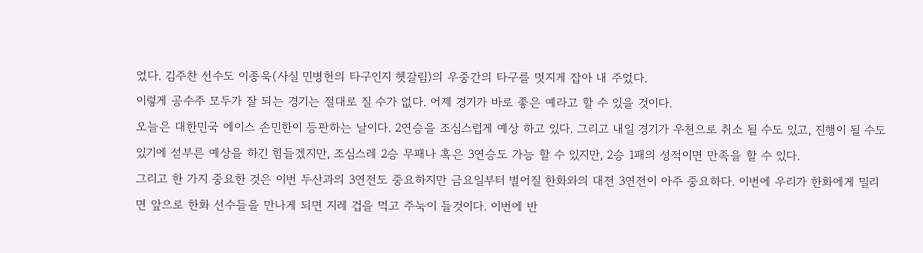었다. 김주찬 선수도 이종욱(사실 민병헌의 타구인지 헷갈림)의 우중간의 타구를 멋지게 잡아 내 주었다.
이렇게 공수주 모두가 잘 되는 경기는 절대로 질 수가 없다. 어제 경기가 바로 좋은 예라고 할 수 있을 것이다.
오늘은 대한민국 에이스 손민한이 등판하는 날이다. 2연승을 조심스럽게 예상 하고 있다. 그리고 내일 경기가 우천으로 취소 될 수도 있고, 진행이 될 수도 있기에 섣부른 예상을 하긴 힘들겠지만, 조심스레 2승 무패나 혹은 3연승도 가능 할 수 있지만, 2승 1패의 성적이면 만족을 할 수 있다.
그리고 한 가지 중요한 것은 이번 두산과의 3연전도 중요하지만 금요일부터 벌어질 한화와의 대전 3연전이 아주 중요하다. 이번에 우리가 한화에게 밀리면 앞으로 한화 선수들을 만나게 되면 지레 겁을 먹고 주눅이 들것이다. 이번에 반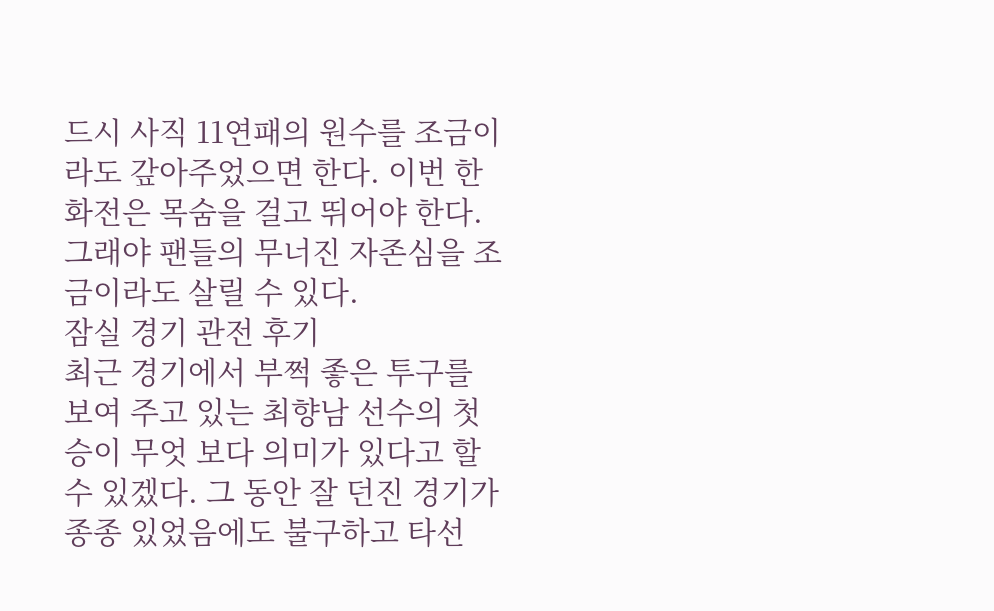드시 사직 11연패의 원수를 조금이라도 갚아주었으면 한다. 이번 한화전은 목숨을 걸고 뛰어야 한다. 그래야 팬들의 무너진 자존심을 조금이라도 살릴 수 있다.
잠실 경기 관전 후기
최근 경기에서 부쩍 좋은 투구를 보여 주고 있는 최향남 선수의 첫승이 무엇 보다 의미가 있다고 할 수 있겠다. 그 동안 잘 던진 경기가 종종 있었음에도 불구하고 타선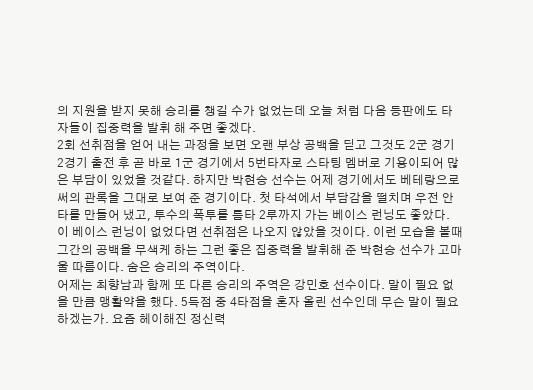의 지원을 받지 못해 승리를 챙길 수가 없었는데 오늘 처럼 다음 등판에도 타자들이 집중력을 발휘 해 주면 좋겠다.
2회 선취점을 얻어 내는 과정을 보면 오랜 부상 공백을 딛고 그것도 2군 경기 2경기 출전 후 곧 바로 1군 경기에서 5번타자로 스타팅 멤버로 기용이되어 많은 부담이 있었을 것같다. 하지만 박현승 선수는 어제 경기에서도 베테랑으로써의 관록을 그대로 보여 준 경기이다. 첫 타석에서 부담감을 떨치며 우전 안타를 만들어 냈고, 투수의 폭투를 틈타 2루까지 가는 베이스 런닝도 좋았다. 이 베이스 런닝이 없었다면 선취점은 나오지 않았을 것이다. 이런 모습을 볼때 그간의 공백을 무색케 하는 그런 좋은 집중력을 발휘해 준 박현승 선수가 고마울 따름이다. 숨은 승리의 주역이다.
어제는 최향남과 함께 또 다른 승리의 주역은 강민호 선수이다. 말이 필요 없을 만큼 맹활약을 했다. 5득점 중 4타점을 혼자 올린 선수인데 무슨 말이 필요하겠는가. 요즘 헤이해진 정신력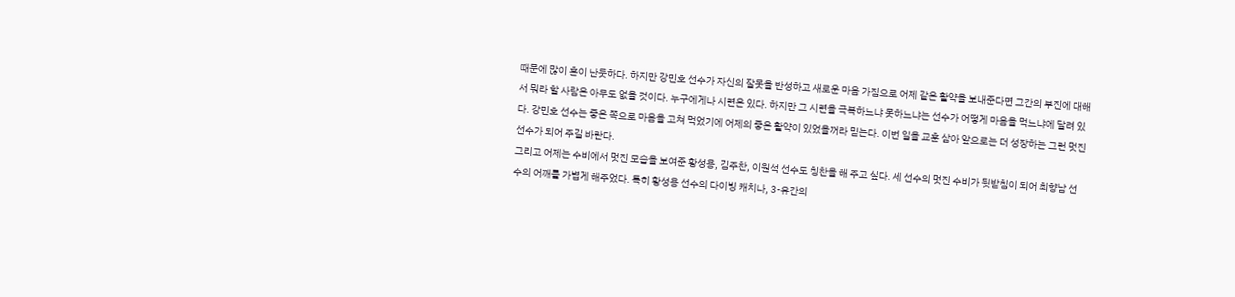때문에 많이 혼이 난듯하다. 하지만 강민호 선수가 자신의 잘못을 반성하고 새로운 마음 가짐으로 어제 같은 활약을 보내준다면 그간의 부진에 대해서 뭐라 할 사람은 아무도 없을 것이다. 누구에게나 시련은 있다. 하지만 그 시련을 극복하느냐 못하느냐는 선수가 어떻게 마음을 먹느냐에 달려 있다. 강민호 선수는 좋은 쪽으로 마음을 고쳐 먹었기에 어제의 좋은 활약이 있었을꺼라 믿는다. 이번 일을 교훈 삼아 앞으로는 더 성장하는 그런 멋진 선수가 되어 주길 바란다.
그리고 어제는 수비에서 멋진 모습을 보여준 황성용, 김주찬, 이원석 선수도 칭찬을 해 주고 싶다. 세 선수의 멋진 수비가 뒷받침이 되어 최향남 선수의 어깨를 가볍게 해주었다. 특히 황성용 선수의 다이빙 캐치나, 3-유간의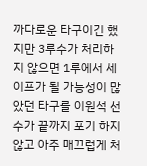까다로운 타구이긴 했지만 3루수가 처리하지 않으면 1루에서 세이프가 될 가능성이 많았던 타구를 이원석 선수가 끝까지 포기 하지 않고 아주 매끄럽게 처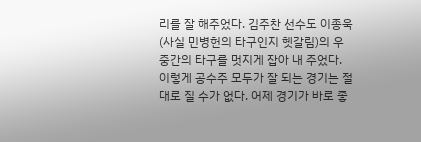리를 잘 해주었다. 김주찬 선수도 이종욱(사실 민병헌의 타구인지 헷갈림)의 우중간의 타구를 멋지게 잡아 내 주었다.
이렇게 공수주 모두가 잘 되는 경기는 절대로 질 수가 없다. 어제 경기가 바로 좋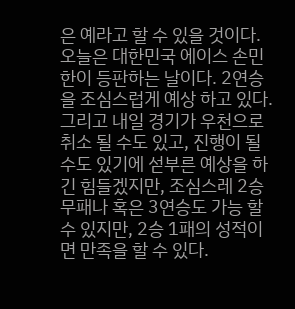은 예라고 할 수 있을 것이다.
오늘은 대한민국 에이스 손민한이 등판하는 날이다. 2연승을 조심스럽게 예상 하고 있다. 그리고 내일 경기가 우천으로 취소 될 수도 있고, 진행이 될 수도 있기에 섣부른 예상을 하긴 힘들겠지만, 조심스레 2승 무패나 혹은 3연승도 가능 할 수 있지만, 2승 1패의 성적이면 만족을 할 수 있다.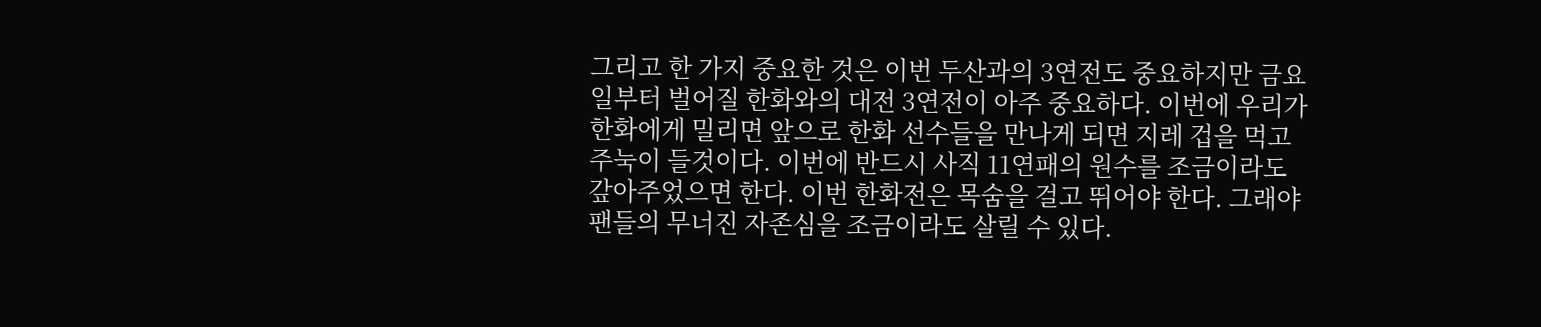그리고 한 가지 중요한 것은 이번 두산과의 3연전도 중요하지만 금요일부터 벌어질 한화와의 대전 3연전이 아주 중요하다. 이번에 우리가 한화에게 밀리면 앞으로 한화 선수들을 만나게 되면 지레 겁을 먹고 주눅이 들것이다. 이번에 반드시 사직 11연패의 원수를 조금이라도 갚아주었으면 한다. 이번 한화전은 목숨을 걸고 뛰어야 한다. 그래야 팬들의 무너진 자존심을 조금이라도 살릴 수 있다.